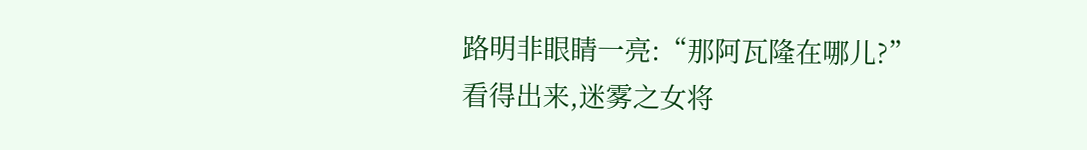路明非眼睛一亮:“那阿瓦隆在哪儿?”
看得出来,迷雾之女将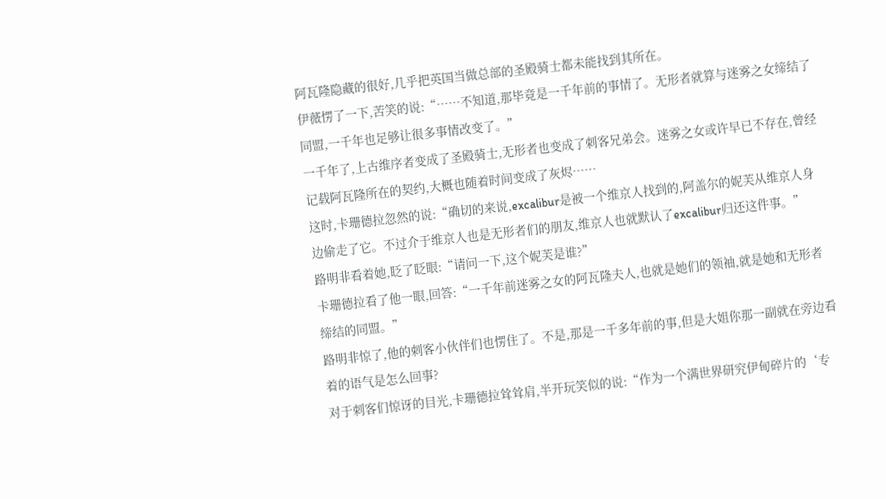阿瓦隆隐藏的很好,几乎把英国当做总部的圣殿骑士都未能找到其所在。
伊薇愣了一下,苦笑的说:“……不知道,那毕竟是一千年前的事情了。无形者就算与迷雾之女缔结了同盟,一千年也足够让很多事情改变了。”
一千年了,上古维序者变成了圣殿骑士,无形者也变成了刺客兄弟会。迷雾之女或许早已不存在,曾经记载阿瓦隆所在的契约,大概也随着时间变成了灰烬……
这时,卡珊德拉忽然的说:“确切的来说,excalibur是被一个维京人找到的,阿盖尔的妮芙从维京人身边偷走了它。不过介于维京人也是无形者们的朋友,维京人也就默认了excalibur归还这件事。”
路明非看着她,眨了眨眼:“请问一下,这个妮芙是谁?”
卡珊德拉看了他一眼,回答:“一千年前迷雾之女的阿瓦隆夫人,也就是她们的领袖,就是她和无形者缔结的同盟。”
路明非惊了,他的刺客小伙伴们也愣住了。不是,那是一千多年前的事,但是大姐你那一副就在旁边看着的语气是怎么回事?
对于刺客们惊讶的目光,卡珊德拉耸耸肩,半开玩笑似的说:“作为一个满世界研究伊甸碎片的‘专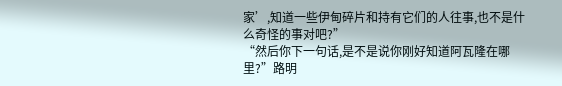家’,知道一些伊甸碎片和持有它们的人往事,也不是什么奇怪的事对吧?”
“然后你下一句话,是不是说你刚好知道阿瓦隆在哪里?”路明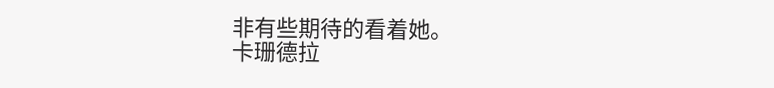非有些期待的看着她。
卡珊德拉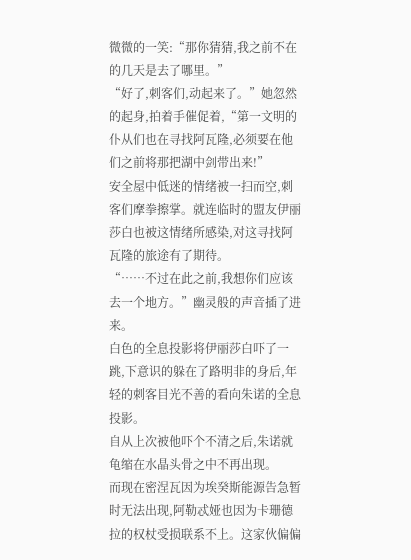微微的一笑:“那你猜猜,我之前不在的几天是去了哪里。”
“好了,刺客们,动起来了。”她忽然的起身,拍着手催促着,“第一文明的仆从们也在寻找阿瓦隆,必须要在他们之前将那把湖中剑带出来!”
安全屋中低迷的情绪被一扫而空,刺客们摩拳擦掌。就连临时的盟友伊丽莎白也被这情绪所感染,对这寻找阿瓦隆的旅途有了期待。
“……不过在此之前,我想你们应该去一个地方。”幽灵般的声音插了进来。
白色的全息投影将伊丽莎白吓了一跳,下意识的躲在了路明非的身后,年轻的刺客目光不善的看向朱诺的全息投影。
自从上次被他吓个不清之后,朱诺就龟缩在水晶头骨之中不再出现。
而现在密涅瓦因为埃癸斯能源告急暂时无法出现,阿勒忒娅也因为卡珊德拉的权杖受损联系不上。这家伙偏偏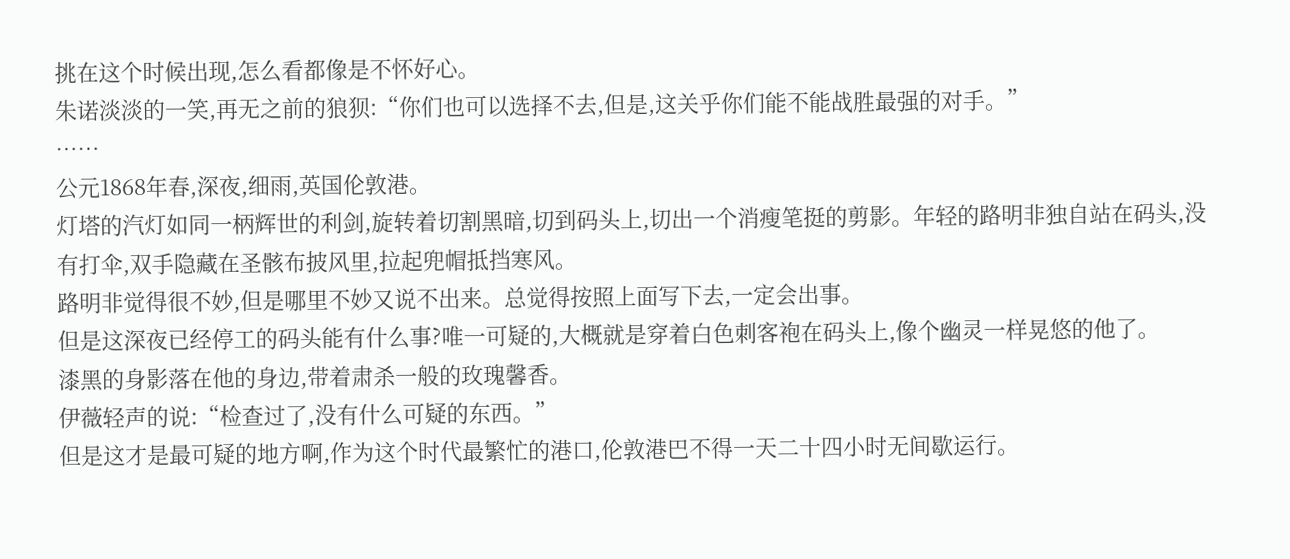挑在这个时候出现,怎么看都像是不怀好心。
朱诺淡淡的一笑,再无之前的狼狈:“你们也可以选择不去,但是,这关乎你们能不能战胜最强的对手。”
……
公元1868年春,深夜,细雨,英国伦敦港。
灯塔的汽灯如同一柄辉世的利剑,旋转着切割黑暗,切到码头上,切出一个消瘦笔挺的剪影。年轻的路明非独自站在码头,没有打伞,双手隐藏在圣骸布披风里,拉起兜帽抵挡寒风。
路明非觉得很不妙,但是哪里不妙又说不出来。总觉得按照上面写下去,一定会出事。
但是这深夜已经停工的码头能有什么事?唯一可疑的,大概就是穿着白色刺客袍在码头上,像个幽灵一样晃悠的他了。
漆黑的身影落在他的身边,带着肃杀一般的玫瑰馨香。
伊薇轻声的说:“检查过了,没有什么可疑的东西。”
但是这才是最可疑的地方啊,作为这个时代最繁忙的港口,伦敦港巴不得一天二十四小时无间歇运行。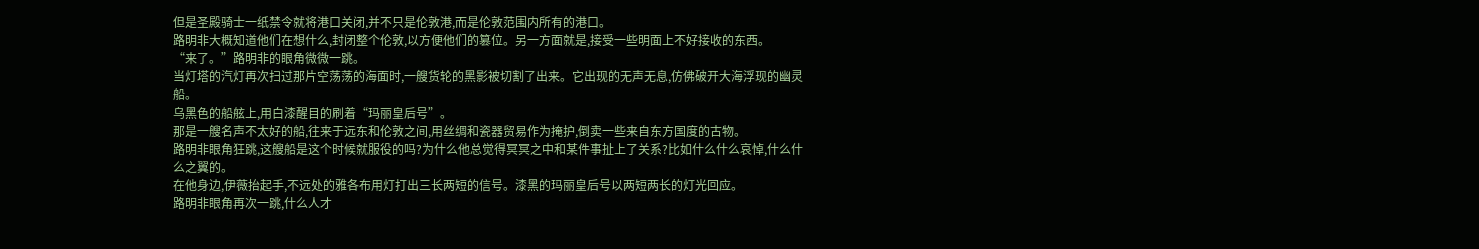但是圣殿骑士一纸禁令就将港口关闭,并不只是伦敦港,而是伦敦范围内所有的港口。
路明非大概知道他们在想什么,封闭整个伦敦,以方便他们的篡位。另一方面就是,接受一些明面上不好接收的东西。
“来了。”路明非的眼角微微一跳。
当灯塔的汽灯再次扫过那片空荡荡的海面时,一艘货轮的黑影被切割了出来。它出现的无声无息,仿佛破开大海浮现的幽灵船。
乌黑色的船舷上,用白漆醒目的刷着“玛丽皇后号”。
那是一艘名声不太好的船,往来于远东和伦敦之间,用丝绸和瓷器贸易作为掩护,倒卖一些来自东方国度的古物。
路明非眼角狂跳,这艘船是这个时候就服役的吗?为什么他总觉得冥冥之中和某件事扯上了关系?比如什么什么哀悼,什么什么之翼的。
在他身边,伊薇抬起手,不远处的雅各布用灯打出三长两短的信号。漆黑的玛丽皇后号以两短两长的灯光回应。
路明非眼角再次一跳,什么人才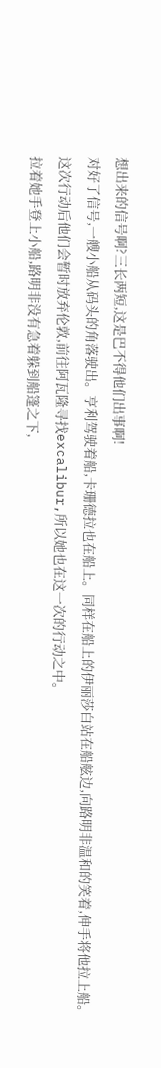想出来的信号啊?三长两短,这是巴不得他们出事啊!
对好了信号,一艘小船从码头的角落驶出。亨利驾驶着船,卡珊德拉也在船上。同样在船上的伊丽莎白站在船舷边,向路明非温和的笑着,伸手将他拉上船。
这次行动后他们会暂时放弃伦敦,前往阿瓦隆寻找excalibur,所以她也在这一次的行动之中。
拉着她手登上小船,路明非没有急着躲到船篷之下,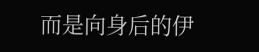而是向身后的伊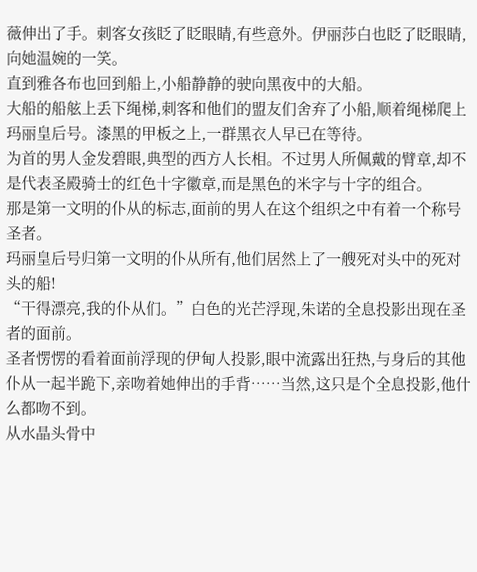薇伸出了手。刺客女孩眨了眨眼睛,有些意外。伊丽莎白也眨了眨眼睛,向她温婉的一笑。
直到雅各布也回到船上,小船静静的驶向黑夜中的大船。
大船的船舷上丢下绳梯,刺客和他们的盟友们舍弃了小船,顺着绳梯爬上玛丽皇后号。漆黑的甲板之上,一群黑衣人早已在等待。
为首的男人金发碧眼,典型的西方人长相。不过男人所佩戴的臂章,却不是代表圣殿骑士的红色十字徽章,而是黑色的米字与十字的组合。
那是第一文明的仆从的标志,面前的男人在这个组织之中有着一个称号圣者。
玛丽皇后号归第一文明的仆从所有,他们居然上了一艘死对头中的死对头的船!
“干得漂亮,我的仆从们。”白色的光芒浮现,朱诺的全息投影出现在圣者的面前。
圣者愣愣的看着面前浮现的伊甸人投影,眼中流露出狂热,与身后的其他仆从一起半跪下,亲吻着她伸出的手背……当然,这只是个全息投影,他什么都吻不到。
从水晶头骨中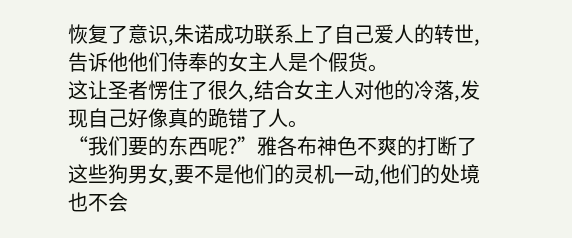恢复了意识,朱诺成功联系上了自己爱人的转世,告诉他他们侍奉的女主人是个假货。
这让圣者愣住了很久,结合女主人对他的冷落,发现自己好像真的跪错了人。
“我们要的东西呢?”雅各布神色不爽的打断了这些狗男女,要不是他们的灵机一动,他们的处境也不会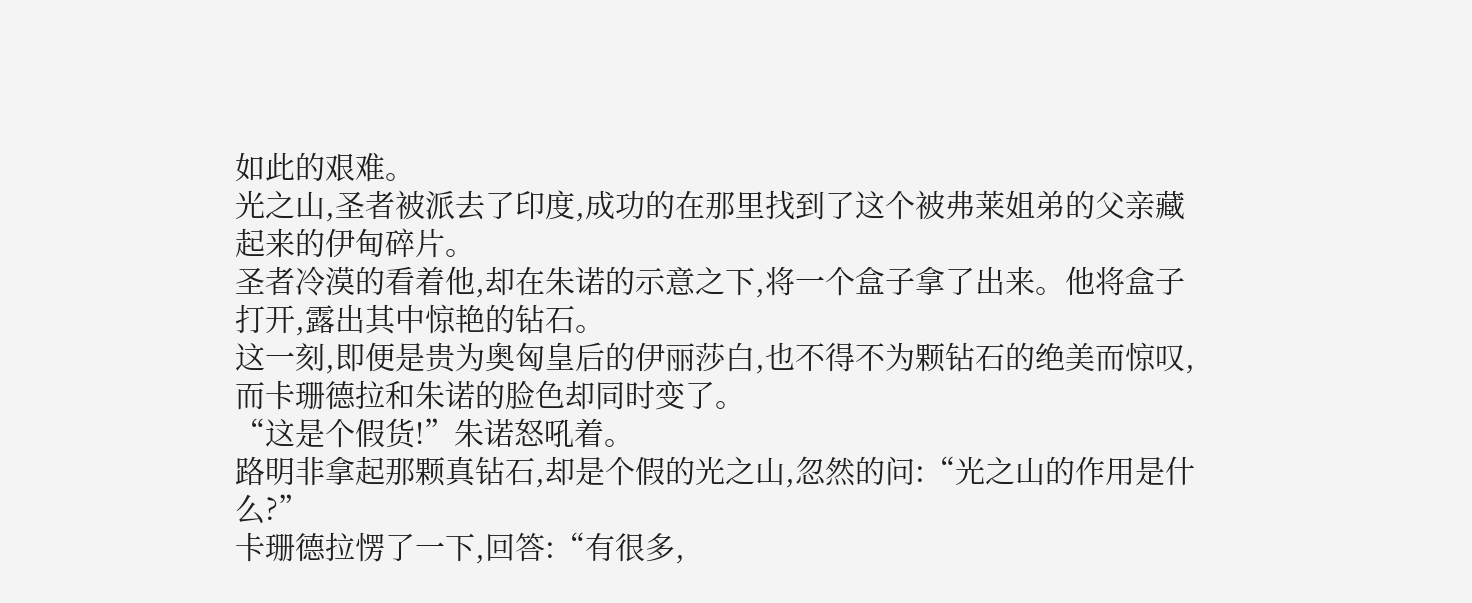如此的艰难。
光之山,圣者被派去了印度,成功的在那里找到了这个被弗莱姐弟的父亲藏起来的伊甸碎片。
圣者冷漠的看着他,却在朱诺的示意之下,将一个盒子拿了出来。他将盒子打开,露出其中惊艳的钻石。
这一刻,即便是贵为奥匈皇后的伊丽莎白,也不得不为颗钻石的绝美而惊叹,而卡珊德拉和朱诺的脸色却同时变了。
“这是个假货!”朱诺怒吼着。
路明非拿起那颗真钻石,却是个假的光之山,忽然的问:“光之山的作用是什么?”
卡珊德拉愣了一下,回答:“有很多,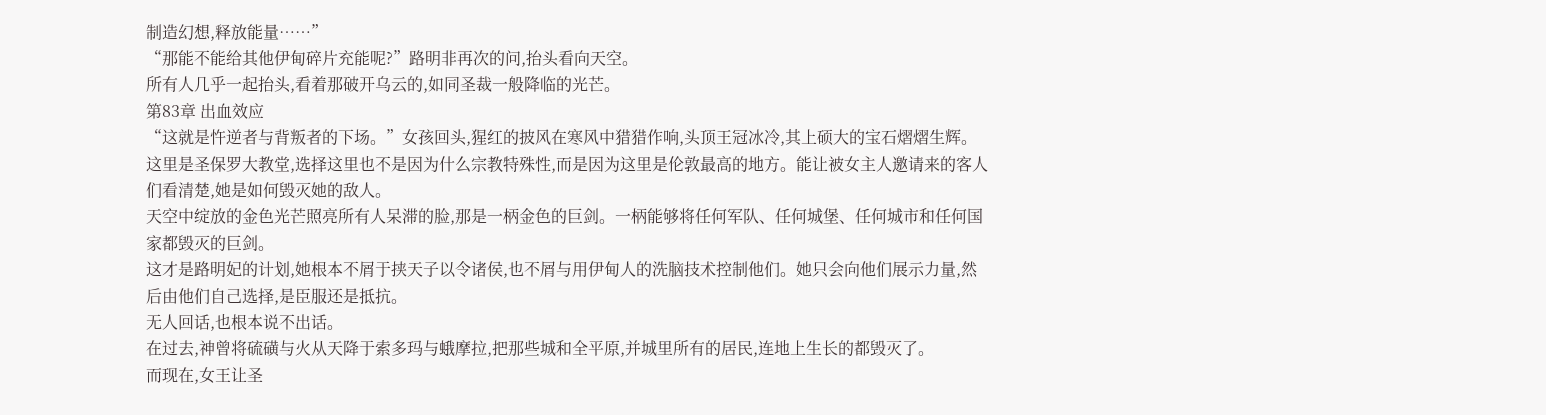制造幻想,释放能量……”
“那能不能给其他伊甸碎片充能呢?”路明非再次的问,抬头看向天空。
所有人几乎一起抬头,看着那破开乌云的,如同圣裁一般降临的光芒。
第83章 出血效应
“这就是忤逆者与背叛者的下场。”女孩回头,猩红的披风在寒风中猎猎作响,头顶王冠冰冷,其上硕大的宝石熠熠生辉。
这里是圣保罗大教堂,选择这里也不是因为什么宗教特殊性,而是因为这里是伦敦最高的地方。能让被女主人邀请来的客人们看清楚,她是如何毁灭她的敌人。
天空中绽放的金色光芒照亮所有人呆滞的脸,那是一柄金色的巨剑。一柄能够将任何军队、任何城堡、任何城市和任何国家都毁灭的巨剑。
这才是路明妃的计划,她根本不屑于挟天子以令诸侯,也不屑与用伊甸人的洗脑技术控制他们。她只会向他们展示力量,然后由他们自己选择,是臣服还是抵抗。
无人回话,也根本说不出话。
在过去,神曾将硫磺与火从天降于索多玛与蛾摩拉,把那些城和全平原,并城里所有的居民,连地上生长的都毁灭了。
而现在,女王让圣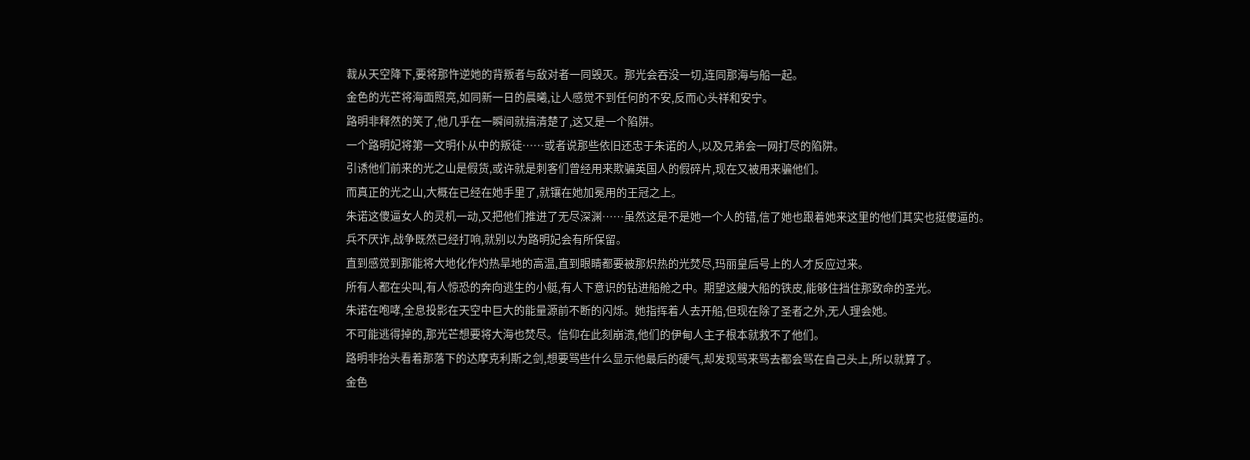裁从天空降下,要将那忤逆她的背叛者与敌对者一同毁灭。那光会吞没一切,连同那海与船一起。
金色的光芒将海面照亮,如同新一日的晨曦,让人感觉不到任何的不安,反而心头祥和安宁。
路明非释然的笑了,他几乎在一瞬间就搞清楚了,这又是一个陷阱。
一个路明妃将第一文明仆从中的叛徒……或者说那些依旧还忠于朱诺的人,以及兄弟会一网打尽的陷阱。
引诱他们前来的光之山是假货,或许就是刺客们曾经用来欺骗英国人的假碎片,现在又被用来骗他们。
而真正的光之山,大概在已经在她手里了,就镶在她加冕用的王冠之上。
朱诺这傻逼女人的灵机一动,又把他们推进了无尽深渊……虽然这是不是她一个人的错,信了她也跟着她来这里的他们其实也挺傻逼的。
兵不厌诈,战争既然已经打响,就别以为路明妃会有所保留。
直到感觉到那能将大地化作灼热旱地的高温,直到眼睛都要被那炽热的光焚尽,玛丽皇后号上的人才反应过来。
所有人都在尖叫,有人惊恐的奔向逃生的小艇,有人下意识的钻进船舱之中。期望这艘大船的铁皮,能够住挡住那致命的圣光。
朱诺在咆哮,全息投影在天空中巨大的能量源前不断的闪烁。她指挥着人去开船,但现在除了圣者之外,无人理会她。
不可能逃得掉的,那光芒想要将大海也焚尽。信仰在此刻崩溃,他们的伊甸人主子根本就救不了他们。
路明非抬头看着那落下的达摩克利斯之剑,想要骂些什么显示他最后的硬气,却发现骂来骂去都会骂在自己头上,所以就算了。
金色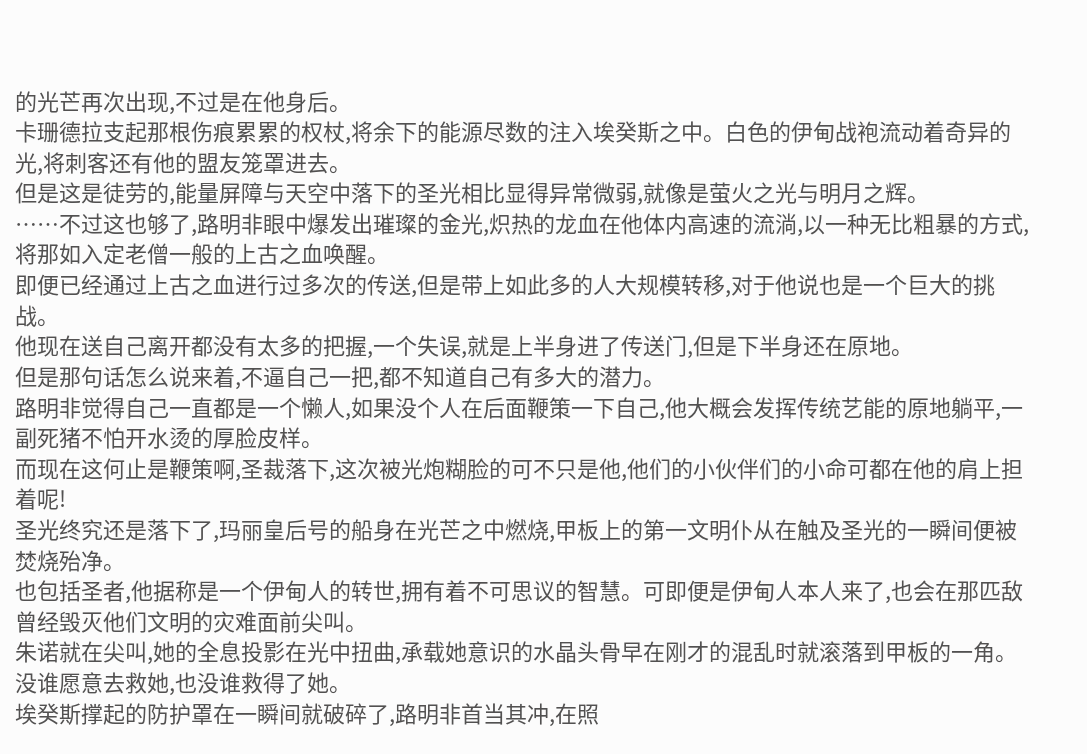的光芒再次出现,不过是在他身后。
卡珊德拉支起那根伤痕累累的权杖,将余下的能源尽数的注入埃癸斯之中。白色的伊甸战袍流动着奇异的光,将刺客还有他的盟友笼罩进去。
但是这是徒劳的,能量屏障与天空中落下的圣光相比显得异常微弱,就像是萤火之光与明月之辉。
……不过这也够了,路明非眼中爆发出璀璨的金光,炽热的龙血在他体内高速的流淌,以一种无比粗暴的方式,将那如入定老僧一般的上古之血唤醒。
即便已经通过上古之血进行过多次的传送,但是带上如此多的人大规模转移,对于他说也是一个巨大的挑战。
他现在送自己离开都没有太多的把握,一个失误,就是上半身进了传送门,但是下半身还在原地。
但是那句话怎么说来着,不逼自己一把,都不知道自己有多大的潜力。
路明非觉得自己一直都是一个懒人,如果没个人在后面鞭策一下自己,他大概会发挥传统艺能的原地躺平,一副死猪不怕开水烫的厚脸皮样。
而现在这何止是鞭策啊,圣裁落下,这次被光炮糊脸的可不只是他,他们的小伙伴们的小命可都在他的肩上担着呢!
圣光终究还是落下了,玛丽皇后号的船身在光芒之中燃烧,甲板上的第一文明仆从在触及圣光的一瞬间便被焚烧殆净。
也包括圣者,他据称是一个伊甸人的转世,拥有着不可思议的智慧。可即便是伊甸人本人来了,也会在那匹敌曾经毁灭他们文明的灾难面前尖叫。
朱诺就在尖叫,她的全息投影在光中扭曲,承载她意识的水晶头骨早在刚才的混乱时就滚落到甲板的一角。
没谁愿意去救她,也没谁救得了她。
埃癸斯撑起的防护罩在一瞬间就破碎了,路明非首当其冲,在照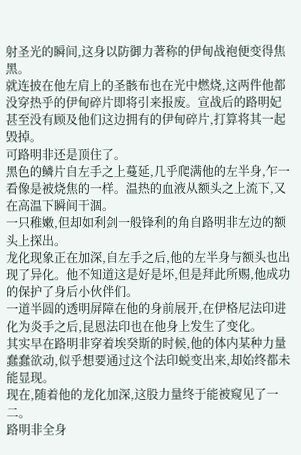射圣光的瞬间,这身以防御力著称的伊甸战袍便变得焦黑。
就连披在他左肩上的圣骸布也在光中燃烧,这两件他都没穿热乎的伊甸碎片即将引来报废。宣战后的路明妃甚至没有顾及他们这边拥有的伊甸碎片,打算将其一起毁掉。
可路明非还是顶住了。
黑色的鳞片自左手之上蔓延,几乎爬满他的左半身,乍一看像是被烧焦的一样。温热的血液从额头之上流下,又在高温下瞬间干涸。
一只稚嫩,但却如利剑一般锋利的角自路明非左边的额头上探出。
龙化现象正在加深,自左手之后,他的左半身与额头也出现了异化。他不知道这是好是坏,但是拜此所赐,他成功的保护了身后小伙伴们。
一道半圆的透明屏障在他的身前展开,在伊格尼法印进化为炎手之后,昆恩法印也在他身上发生了变化。
其实早在路明非穿着埃癸斯的时候,他的体内某种力量蠢蠢欲动,似乎想要通过这个法印蜕变出来,却始终都未能显现。
现在,随着他的龙化加深,这股力量终于能被窥见了一二。
路明非全身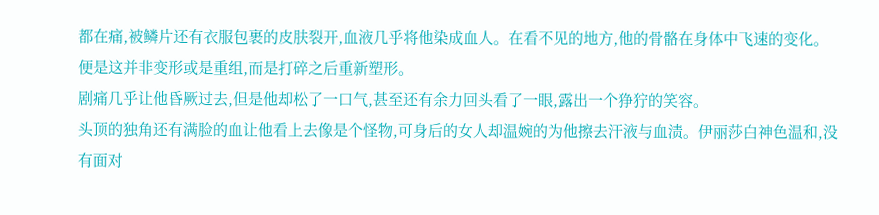都在痛,被鳞片还有衣服包裹的皮肤裂开,血液几乎将他染成血人。在看不见的地方,他的骨骼在身体中飞速的变化。
便是这并非变形或是重组,而是打碎之后重新塑形。
剧痛几乎让他昏厥过去,但是他却松了一口气,甚至还有余力回头看了一眼,露出一个狰狞的笑容。
头顶的独角还有满脸的血让他看上去像是个怪物,可身后的女人却温婉的为他擦去汗液与血渍。伊丽莎白神色温和,没有面对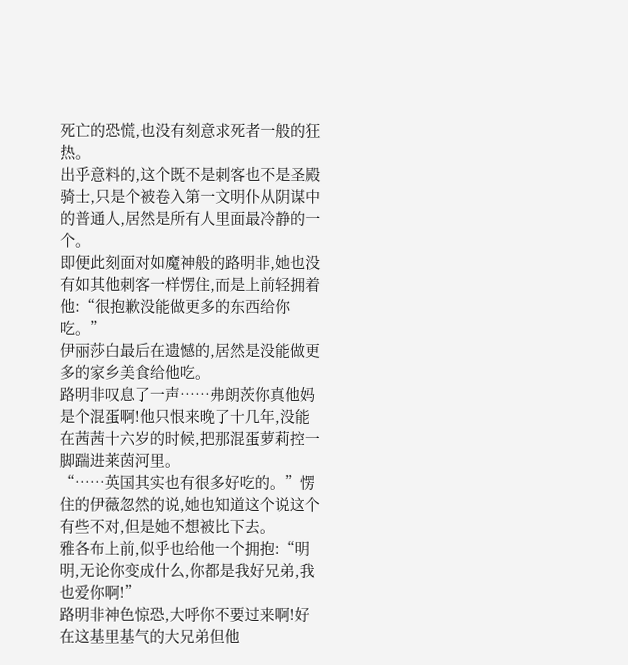死亡的恐慌,也没有刻意求死者一般的狂热。
出乎意料的,这个既不是刺客也不是圣殿骑士,只是个被卷入第一文明仆从阴谋中的普通人,居然是所有人里面最冷静的一个。
即便此刻面对如魔神般的路明非,她也没有如其他刺客一样愣住,而是上前轻拥着他:“很抱歉没能做更多的东西给你吃。”
伊丽莎白最后在遗憾的,居然是没能做更多的家乡美食给他吃。
路明非叹息了一声……弗朗茨你真他妈是个混蛋啊!他只恨来晚了十几年,没能在茜茜十六岁的时候,把那混蛋萝莉控一脚踹进莱茵河里。
“……英国其实也有很多好吃的。”愣住的伊薇忽然的说,她也知道这个说这个有些不对,但是她不想被比下去。
雅各布上前,似乎也给他一个拥抱:“明明,无论你变成什么,你都是我好兄弟,我也爱你啊!”
路明非神色惊恐,大呼你不要过来啊!好在这基里基气的大兄弟但他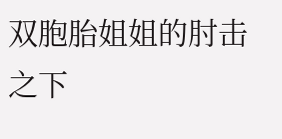双胞胎姐姐的肘击之下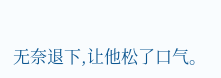无奈退下,让他松了口气。